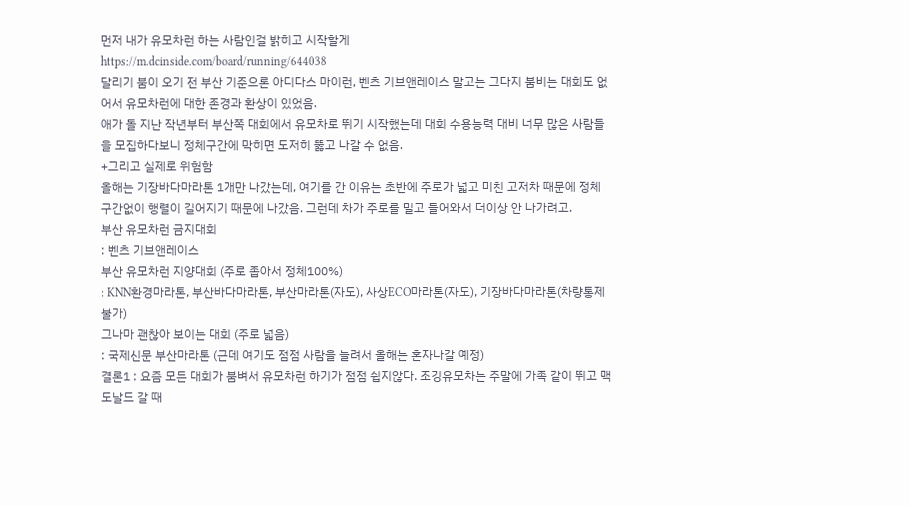먼저 내가 유모차런 하는 사람인걸 밝히고 시작할게
https://m.dcinside.com/board/running/644038
달리기 붐이 오기 전 부산 기준으론 아디다스 마이런, 벤츠 기브앤레이스 말고는 그다지 붐비는 대회도 없어서 유모차런에 대한 존경과 환상이 있었음.
애가 돌 지난 작년부터 부산쪽 대회에서 유모차로 뛰기 시작했는데 대회 수용능력 대비 너무 많은 사람들을 모집하다보니 정체구간에 막히면 도저히 뚫고 나갈 수 없음.
+그리고 실제로 위험함
올해는 기장바다마라톤 1개만 나갔는데, 여기를 간 이유는 초반에 주로가 넓고 미친 고저차 때문에 정체구간없이 행렬이 길어지기 때문에 나갔음. 그런데 차가 주로를 밀고 들어와서 더이상 안 나가려고.
부산 유모차런 금지대회
: 벤츠 기브앤레이스
부산 유모차런 지양대회 (주로 좁아서 정체100%)
: KNN환경마라톤, 부산바다마라톤, 부산마라톤(자도), 사상ECO마라톤(자도), 기장바다마라톤(차량통제불가)
그나마 괜찮아 보이는 대회 (주로 넓음)
: 국제신문 부산마라톤 (근데 여기도 점점 사람을 늘려서 올해는 혼자나갈 예정)
결론1 : 요즘 모든 대회가 붐벼서 유모차런 하기가 점점 쉽지않다. 조깅유모차는 주말에 가족 같이 뛰고 맥도날드 갈 때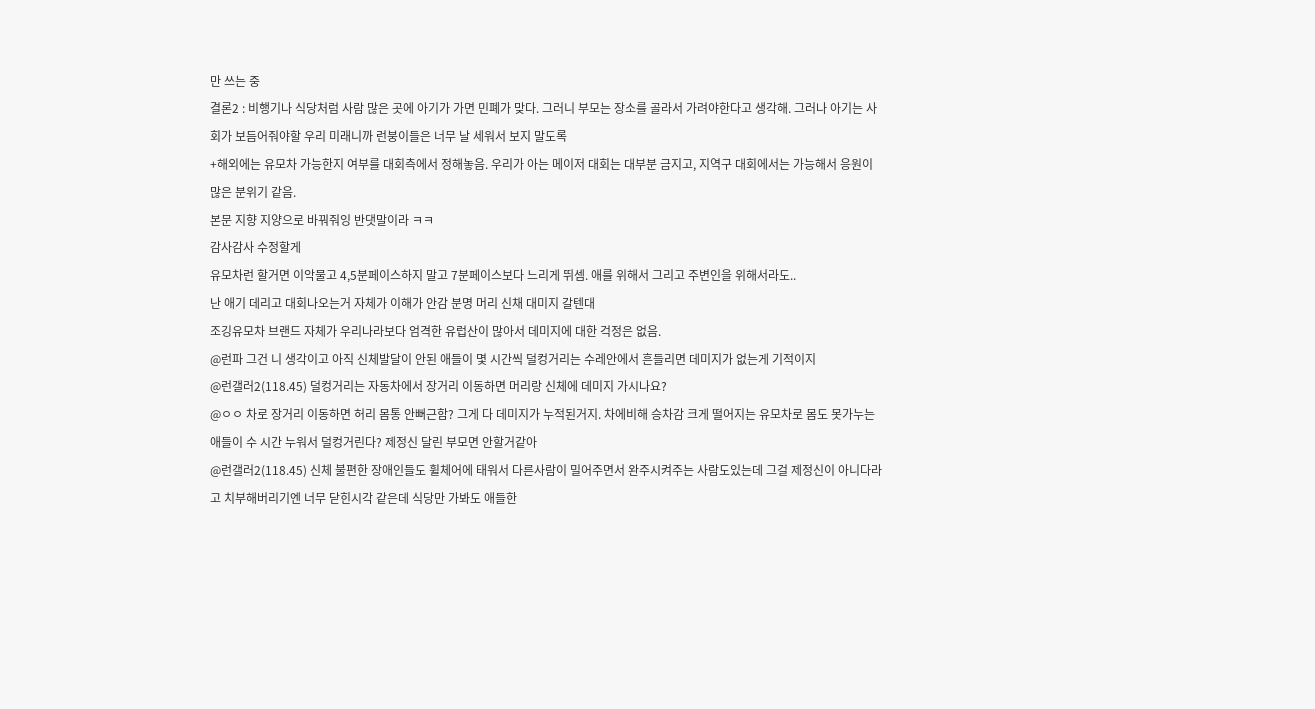만 쓰는 중
결론2 : 비행기나 식당처럼 사람 많은 곳에 아기가 가면 민폐가 맞다. 그러니 부모는 장소를 골라서 가려야한다고 생각해. 그러나 아기는 사회가 보듬어줘야할 우리 미래니까 런붕이들은 너무 날 세워서 보지 말도록
+해외에는 유모차 가능한지 여부를 대회측에서 정해놓음. 우리가 아는 메이저 대회는 대부분 금지고, 지역구 대회에서는 가능해서 응원이 많은 분위기 같음.
본문 지향 지양으로 바꿔줘잉 반댓말이라 ㅋㅋ
감사감사 수정할게
유모차런 할거면 이악물고 4,5분페이스하지 말고 7분페이스보다 느리게 뛰셈. 애를 위해서 그리고 주변인을 위해서라도..
난 애기 데리고 대회나오는거 자체가 이해가 안감 분명 머리 신채 대미지 갈텐대
조깅유모차 브랜드 자체가 우리나라보다 엄격한 유럽산이 많아서 데미지에 대한 걱정은 없음.
@런파 그건 니 생각이고 아직 신체발달이 안된 애들이 몇 시간씩 덜컹거리는 수레안에서 흔들리면 데미지가 없는게 기적이지
@런갤러2(118.45) 덜컹거리는 자동차에서 장거리 이동하면 머리랑 신체에 데미지 가시나요?
@ㅇㅇ 차로 장거리 이동하면 허리 몸통 안뻐근함? 그게 다 데미지가 누적된거지. 차에비해 승차감 크게 떨어지는 유모차로 몸도 못가누는 애들이 수 시간 누워서 덜컹거린다? 제정신 달린 부모면 안할거같아
@런갤러2(118.45) 신체 불편한 장애인들도 휠체어에 태워서 다른사람이 밀어주면서 완주시켜주는 사람도있는데 그걸 제정신이 아니다라고 치부해버리기엔 너무 닫힌시각 같은데 식당만 가봐도 애들한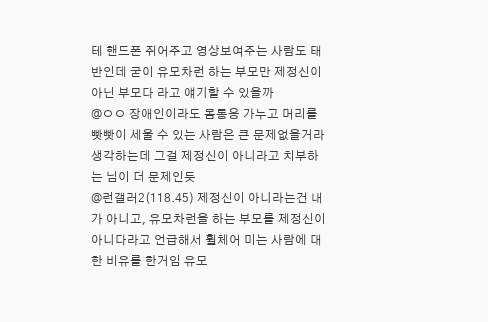테 핸드폰 쥐어주고 영상보여주는 사람도 태반인데 굳이 유모차런 하는 부모만 제정신이 아닌 부모다 라고 얘기할 수 있을까
@ㅇㅇ 장애인이라도 몸통응 가누고 머리를 빳빳이 세울 수 있는 사람은 큰 문제없을거라 생각하는데 그걸 제정신이 아니라고 치부하는 님이 더 문제인듯
@런갤러2(118.45) 제정신이 아니라는건 내가 아니고, 유모차런을 하는 부모를 제정신이 아니다라고 언급해서 휠체어 미는 사람에 대한 비유를 한거임 유모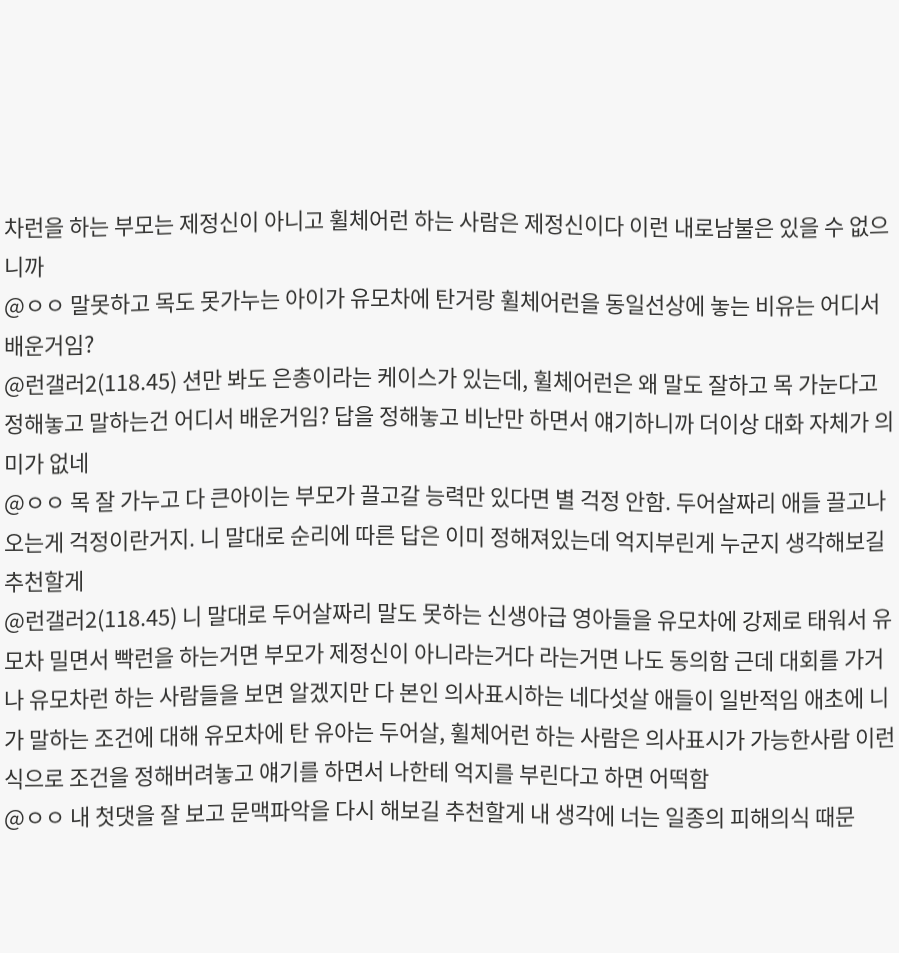차런을 하는 부모는 제정신이 아니고 휠체어런 하는 사람은 제정신이다 이런 내로남불은 있을 수 없으니까
@ㅇㅇ 말못하고 목도 못가누는 아이가 유모차에 탄거랑 휠체어런을 동일선상에 놓는 비유는 어디서 배운거임?
@런갤러2(118.45) 션만 봐도 은총이라는 케이스가 있는데, 휠체어런은 왜 말도 잘하고 목 가눈다고 정해놓고 말하는건 어디서 배운거임? 답을 정해놓고 비난만 하면서 얘기하니까 더이상 대화 자체가 의미가 없네
@ㅇㅇ 목 잘 가누고 다 큰아이는 부모가 끌고갈 능력만 있다면 별 걱정 안함. 두어살짜리 애들 끌고나오는게 걱정이란거지. 니 말대로 순리에 따른 답은 이미 정해져있는데 억지부린게 누군지 생각해보길 추천할게
@런갤러2(118.45) 니 말대로 두어살짜리 말도 못하는 신생아급 영아들을 유모차에 강제로 태워서 유모차 밀면서 빡런을 하는거면 부모가 제정신이 아니라는거다 라는거면 나도 동의함 근데 대회를 가거나 유모차런 하는 사람들을 보면 알겠지만 다 본인 의사표시하는 네다섯살 애들이 일반적임 애초에 니가 말하는 조건에 대해 유모차에 탄 유아는 두어살, 휠체어런 하는 사람은 의사표시가 가능한사람 이런식으로 조건을 정해버려놓고 얘기를 하면서 나한테 억지를 부린다고 하면 어떡함
@ㅇㅇ 내 첫댓을 잘 보고 문맥파악을 다시 해보길 추천할게 내 생각에 너는 일종의 피해의식 때문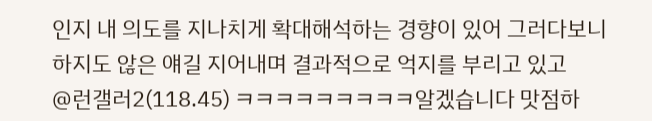인지 내 의도를 지나치게 확대해석하는 경향이 있어 그러다보니 하지도 않은 얘길 지어내며 결과적으로 억지를 부리고 있고
@런갤러2(118.45) ㅋㅋㅋㅋㅋㅋㅋㅋㅋ알겠습니다 맛점하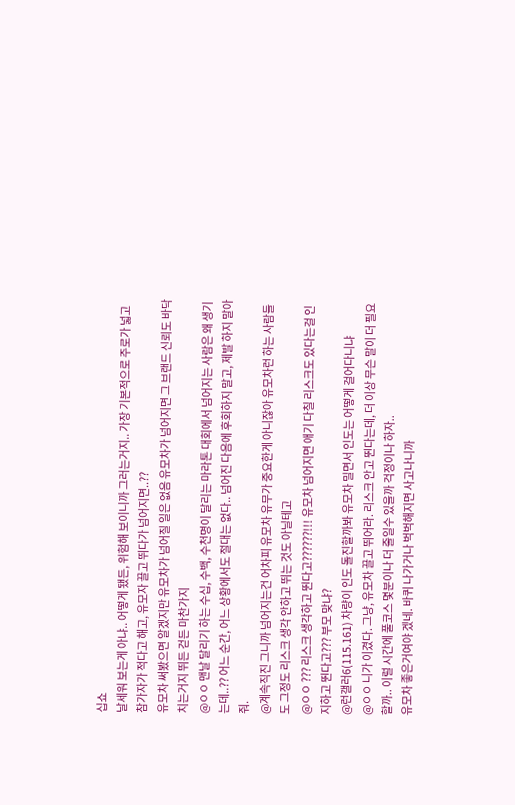십쇼
날세워 보는게 아냐.. 어떻게 됐든, 위험해 보이니까 그러는거지.. 가장 기본적으로 주로가 넓고 참가자가 적다고 해고, 유모자 끌고 뛰다가 넘어지면..??
유모차 써봤으면 알겠지만 유모차가 넘어질 일은 없음 유모차가 넘어지면 그 브랜드 신뢰도 바닥치는거지 뛰든 걷든 마찬가지
@ㅇㅇ 맨날 달리기 하는 수십, 수백, 수천명이 달리는 마라톤 대회에서 넘어지는 사람은 왜 생기는데..?? 어느 순간, 어느 상황에서도 절대는 없다.. 넘어진 다음에 후회하지 말고, 제발 하지 말아줘.
@계속직진 그니까 넘어지는건 어차피 유모차 유무가 중요한게 아니잖아 유모차런 하는 사람들도 그정도 리스크 생각 안하고 뛰는 것도 아닐테고
@ㅇㅇ ??? 리스크 생각하고 뛴다고??????!!! 유모차 넘어지면 애기 다칠 리스크도 있다는걸 인지하고 뛴다고??? 부모 맞냐?
@런갤러6(115.161) 차량이 인도 돌진할까봐 유모차 밀면서 인도는 어떻게 걸어다니냐
@ㅇㅇ 니가 이겼다. 그냥, 유모차 끌고 뛰어라. 리스크 안고 뛴다는데, 더 이상 무슨 말이 더 필요할까.. 이럴 시간에 풀코스 몇분이나 더 줄일수 있을까 걱정이나 하자..
유모차 좋은거여야 겠네. 바퀴 나가거나 벅벅해지면 사고나니까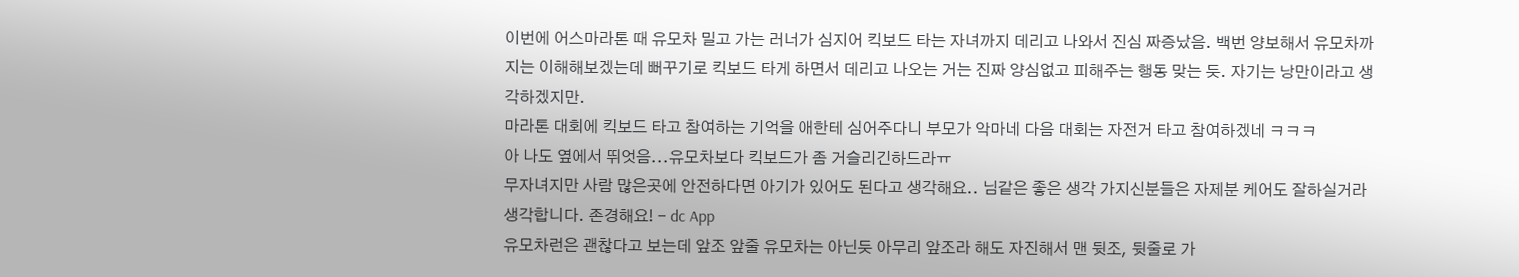이번에 어스마라톤 때 유모차 밀고 가는 러너가 심지어 킥보드 타는 자녀까지 데리고 나와서 진심 짜증났음. 백번 양보해서 유모차까지는 이해해보겠는데 뻐꾸기로 킥보드 타게 하면서 데리고 나오는 거는 진짜 양심없고 피해주는 행동 맞는 듯. 자기는 낭만이라고 생각하겠지만.
마라톤 대회에 킥보드 타고 참여하는 기억을 애한테 심어주다니 부모가 악마네 다음 대회는 자전거 타고 참여하겠네 ㅋㅋㅋ
아 나도 옆에서 뛰엇음...유모차보다 킥보드가 좀 거슬리긴하드라ㅠ
무자녀지만 사람 많은곳에 안전하다면 아기가 있어도 된다고 생각해요.. 님같은 좋은 생각 가지신분들은 자제분 케어도 잘하실거라 생각합니다. 존경해요! - dc App
유모차런은 괜찮다고 보는데 앞조 앞줄 유모차는 아닌듯 아무리 앞조라 해도 자진해서 맨 뒷조, 뒷줄로 가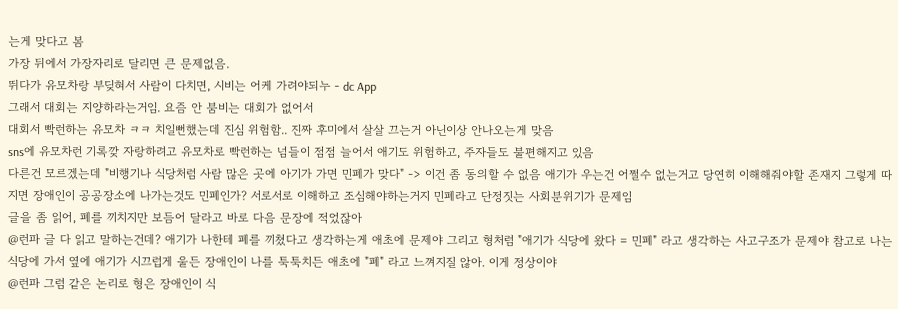는게 맞다고 봄
가장 뒤에서 가장자리로 달리면 큰 문제없음.
뛰다가 유모차랑 부딪혀서 사람이 다치면, 시비는 어케 가려야되누 - dc App
그래서 대회는 지양하라는거임. 요즘 안 붐비는 대회가 없어서
대회서 빡런하는 유모차 ㅋㅋ 치일뻔했는데 진심 위험함.. 진짜 후미에서 살살 끄는거 아닌이상 안나오는게 맞음
sns에 유모차런 기록깢 자랑하려고 유모차로 빡런하는 넘들이 점점 늘어서 애기도 위험하고, 주자들도 불편해지고 있음
다른건 모르겠는데 "비행기나 식당처럼 사람 많은 곳에 아기가 가면 민폐가 맞다" -> 이건 좀 동의할 수 없음 애기가 우는건 어쩔수 없는거고 당연히 이해해줘야할 존재지 그렇게 따지면 장애인이 공공장소에 나가는것도 민폐인가? 서로서로 이해하고 조심해야하는거지 민폐라고 단정짓는 사회분위기가 문제임
글을 좀 읽어, 폐를 끼치지만 보듬어 달라고 바로 다음 문장에 적었잖아
@런파 글 다 읽고 말하는건데? 애기가 나한테 폐를 끼쳤다고 생각하는게 애초에 문제야 그리고 형처럼 "애기가 식당에 왔다 = 민폐" 라고 생각하는 사고구조가 문제야 참고로 나는 식당에 가서 옆에 애기가 시끄럽게 울든 장애인이 나를 툭툭치든 애초에 "폐" 라고 느껴지질 않아. 이게 정상이야
@런파 그럼 같은 논리로 형은 장애인이 식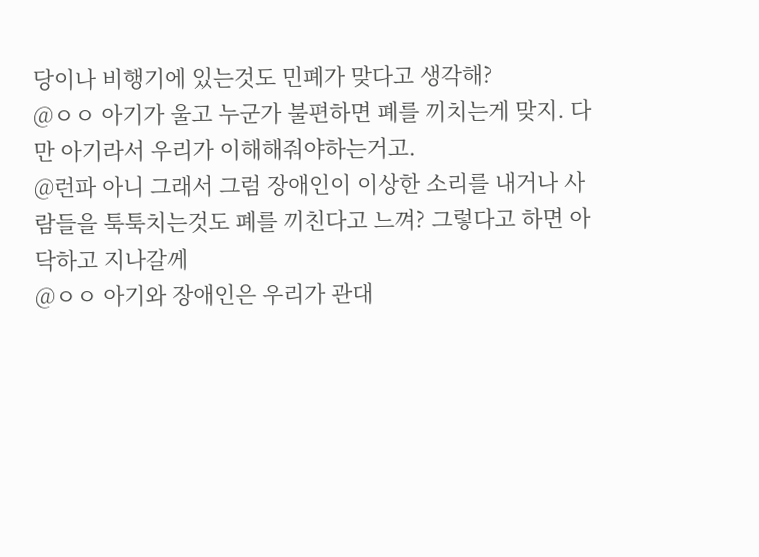당이나 비행기에 있는것도 민폐가 맞다고 생각해?
@ㅇㅇ 아기가 울고 누군가 불편하면 폐를 끼치는게 맞지. 다만 아기라서 우리가 이해해줘야하는거고.
@런파 아니 그래서 그럼 장애인이 이상한 소리를 내거나 사람들을 툭툭치는것도 폐를 끼친다고 느껴? 그렇다고 하면 아닥하고 지나갈께
@ㅇㅇ 아기와 장애인은 우리가 관대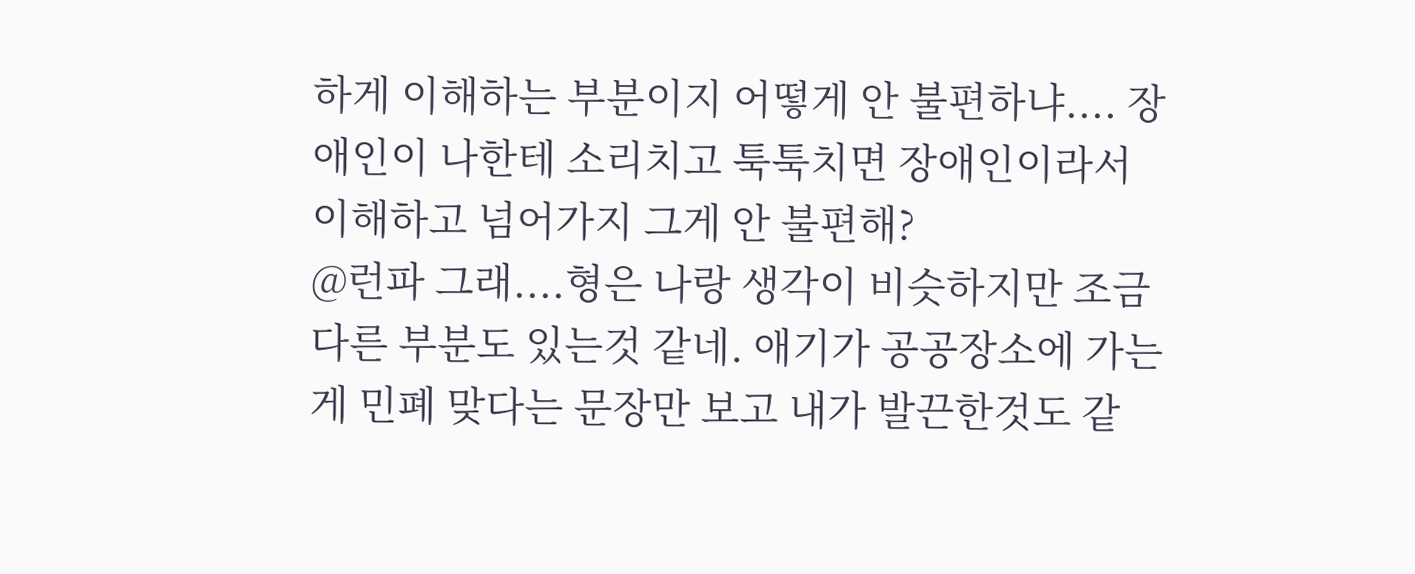하게 이해하는 부분이지 어떻게 안 불편하냐.... 장애인이 나한테 소리치고 툭툭치면 장애인이라서 이해하고 넘어가지 그게 안 불편해?
@런파 그래....형은 나랑 생각이 비슷하지만 조금 다른 부분도 있는것 같네. 애기가 공공장소에 가는게 민폐 맞다는 문장만 보고 내가 발끈한것도 같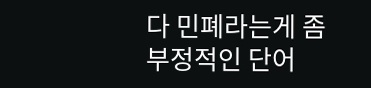다 민폐라는게 좀 부정적인 단어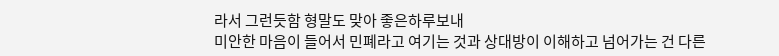라서 그런듯함 형말도 맞아 좋은하루보내
미안한 마음이 들어서 민폐라고 여기는 것과 상대방이 이해하고 넘어가는 건 다른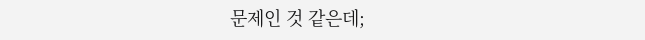문제인 것 같은데;